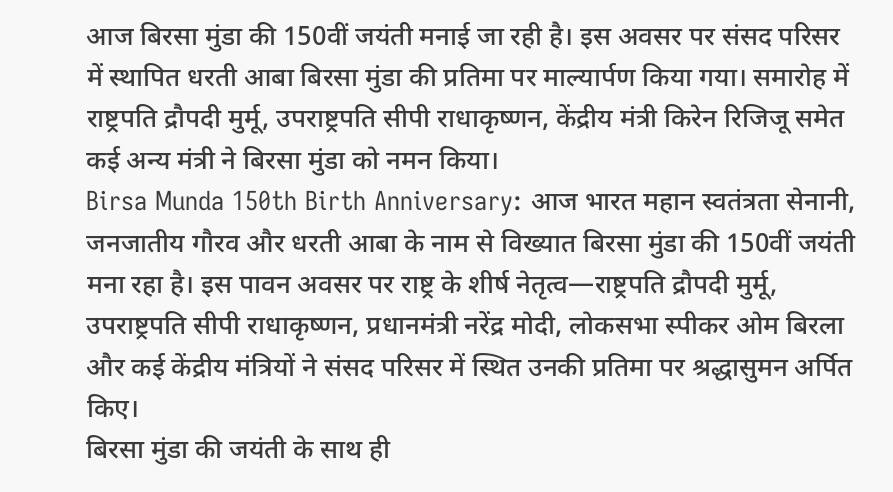आज बिरसा मुंडा की 150वीं जयंती मनाई जा रही है। इस अवसर पर संसद परिसर में स्थापित धरती आबा बिरसा मुंडा की प्रतिमा पर माल्यार्पण किया गया। समारोह में राष्ट्रपति द्रौपदी मुर्मू, उपराष्ट्रपति सीपी राधाकृष्णन, केंद्रीय मंत्री किरेन रिजिजू समेत कई अन्य मंत्री ने बिरसा मुंडा को नमन किया।
Birsa Munda 150th Birth Anniversary: आज भारत महान स्वतंत्रता सेनानी, जनजातीय गौरव और धरती आबा के नाम से विख्यात बिरसा मुंडा की 150वीं जयंती मना रहा है। इस पावन अवसर पर राष्ट्र के शीर्ष नेतृत्व—राष्ट्रपति द्रौपदी मुर्मू, उपराष्ट्रपति सीपी राधाकृष्णन, प्रधानमंत्री नरेंद्र मोदी, लोकसभा स्पीकर ओम बिरला और कई केंद्रीय मंत्रियों ने संसद परिसर में स्थित उनकी प्रतिमा पर श्रद्धासुमन अर्पित किए।
बिरसा मुंडा की जयंती के साथ ही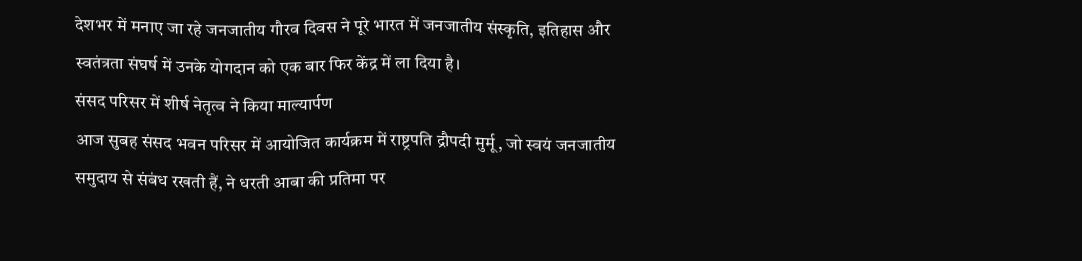देशभर में मनाए जा रहे जनजातीय गौरव दिवस ने पूरे भारत में जनजातीय संस्कृति, इतिहास और स्वतंत्रता संघर्ष में उनके योगदान को एक बार फिर केंद्र में ला दिया है।
संसद परिसर में शीर्ष नेतृत्व ने किया माल्यार्पण
आज सुबह संसद भवन परिसर में आयोजित कार्यक्रम में राष्ट्रपति द्रौपदी मुर्मू, जो स्वयं जनजातीय समुदाय से संबंध रखती हैं, ने धरती आबा की प्रतिमा पर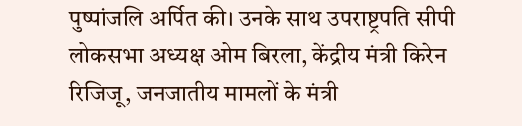पुष्पांजलि अर्पित की। उनके साथ उपराष्ट्रपति सीपी लोकसभा अध्यक्ष ओम बिरला, केंद्रीय मंत्री किरेन रिजिजू, जनजातीय मामलों के मंत्री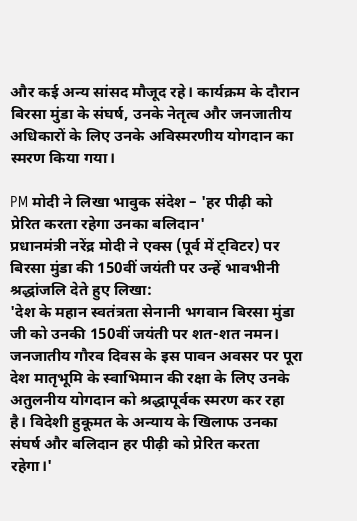और कई अन्य सांसद मौजूद रहे। कार्यक्रम के दौरान बिरसा मुंडा के संघर्ष, उनके नेतृत्व और जनजातीय अधिकारों के लिए उनके अविस्मरणीय योगदान का स्मरण किया गया।

PM मोदी ने लिखा भावुक संदेश – 'हर पीढ़ी को प्रेरित करता रहेगा उनका बलिदान'
प्रधानमंत्री नरेंद्र मोदी ने एक्स (पूर्व में ट्विटर) पर बिरसा मुंडा की 150वीं जयंती पर उन्हें भावभीनी श्रद्धांजलि देते हुए लिखा:
'देश के महान स्वतंत्रता सेनानी भगवान बिरसा मुंडा जी को उनकी 150वीं जयंती पर शत-शत नमन। जनजातीय गौरव दिवस के इस पावन अवसर पर पूरा देश मातृभूमि के स्वाभिमान की रक्षा के लिए उनके अतुलनीय योगदान को श्रद्धापूर्वक स्मरण कर रहा है। विदेशी हुकूमत के अन्याय के खिलाफ उनका संघर्ष और बलिदान हर पीढ़ी को प्रेरित करता रहेगा।'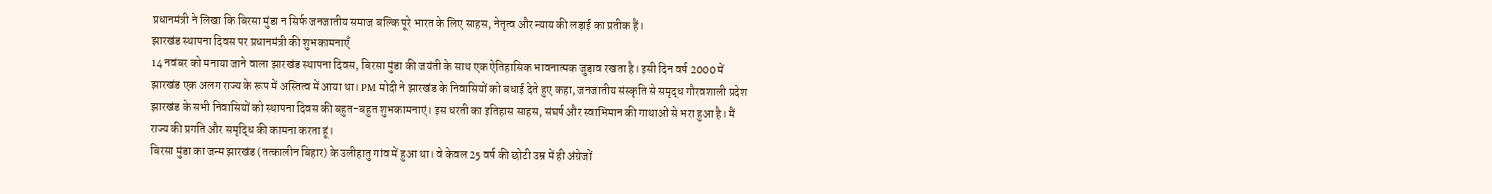प्रधानमंत्री ने लिखा कि बिरसा मुंडा न सिर्फ जनजातीय समाज बल्कि पूरे भारत के लिए साहस, नेतृत्व और न्याय की लड़ाई का प्रतीक हैं।
झारखंड स्थापना दिवस पर प्रधानमंत्री की शुभकामनाएँ
14 नवंबर को मनाया जाने वाला झारखंड स्थापना दिवस, बिरसा मुंडा की जयंती के साथ एक ऐतिहासिक भावनात्मक जुड़ाव रखता है। इसी दिन वर्ष 2000 में झारखंड एक अलग राज्य के रूप में अस्तित्व में आया था। PM मोदी ने झारखंड के निवासियों को बधाई देते हुए कहा, जनजातीय संस्कृति से समृद्ध गौरवशाली प्रदेश झारखंड के सभी निवासियों को स्थापना दिवस की बहुत-बहुत शुभकामनाएं। इस धरती का इतिहास साहस, संघर्ष और स्वाभिमान की गाथाओं से भरा हुआ है। मैं राज्य की प्रगति और समृद्धि की कामना करता हूं।
बिरसा मुंडा का जन्म झारखंड (तत्कालीन बिहार) के उलीहातु गांव में हुआ था। वे केवल 25 वर्ष की छोटी उम्र में ही अंग्रेजों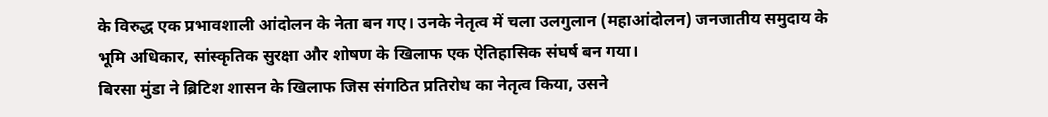के विरुद्ध एक प्रभावशाली आंदोलन के नेता बन गए। उनके नेतृत्व में चला उलगुलान (महाआंदोलन) जनजातीय समुदाय के भूमि अधिकार, सांस्कृतिक सुरक्षा और शोषण के खिलाफ एक ऐतिहासिक संघर्ष बन गया।
बिरसा मुंडा ने ब्रिटिश शासन के खिलाफ जिस संगठित प्रतिरोध का नेतृत्व किया, उसने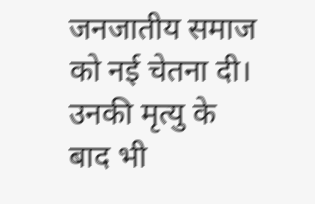जनजातीय समाज को नई चेतना दी। उनकी मृत्यु के बाद भी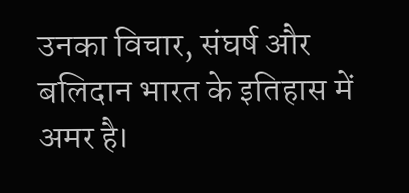उनका विचार, संघर्ष और बलिदान भारत के इतिहास में अमर है।